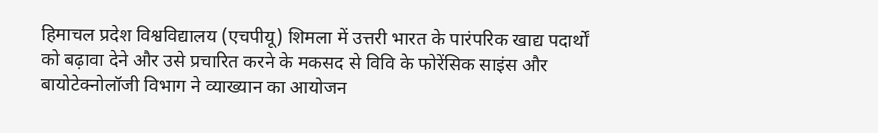हिमाचल प्रदेश विश्वविद्यालय (एचपीयू) शिमला में उत्तरी भारत के पारंपरिक खाद्य पदार्थों को बढ़ावा देने और उसे प्रचारित करने के मकसद से विवि के फोरेंसिक साइंस और बायोटेक्नोलॉजी विभाग ने व्याख्यान का आयोजन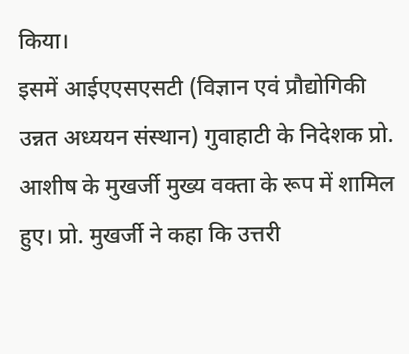किया।
इसमें आईएएसएसटी (विज्ञान एवं प्रौद्योगिकी उन्नत अध्ययन संस्थान) गुवाहाटी के निदेशक प्रो. आशीष के मुखर्जी मुख्य वक्ता के रूप में शामिल हुए। प्रो. मुखर्जी ने कहा कि उत्तरी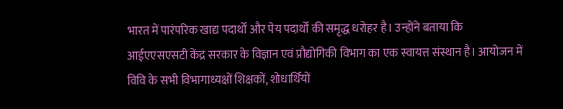भारत में पारंपरिक खाद्य पदार्थों और पेय पदार्थों की समृद्ध धरोहर है। उन्होंने बताया कि आईएएसएसटी केंद्र सरकार के विज्ञान एवं प्रौद्योगिकी विभाग का एक स्वायत्त संस्थान है। आयोजन में विवि के सभी विभागाध्यक्षों शिक्षकों, शोधार्थियों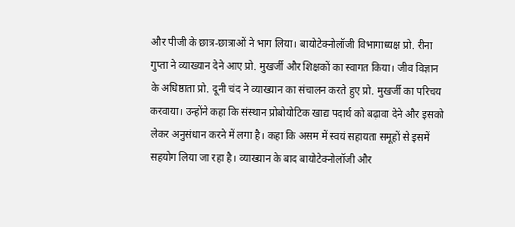और पीजी के छात्र-छात्राओं ने भाग लिया। बायोटेक्नोलॉजी विभागाध्यक्ष प्रो. रीना गुप्ता ने व्याख्यान देने आए प्रो. मुखर्जी और शिक्षकों का स्वागत किया। जीव विज्ञान के अधिष्ठाता प्रो. दूनी चंद ने व्याख्यान का संचालन करते हुए प्रो. मुखर्जी का परिचय करवाया। उन्होंने कहा कि संस्थान प्रोबोयोटिक खाद्य पदार्थ को बढ़ावा देने और इसको लेकर अनुसंधान करने में लगा है। कहा कि असम में स्वयं सहायता समूहों से इसमें सहयोग लिया जा रहा है। व्याख्यान के बाद बायोटेक्नोलॉजी और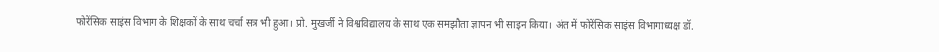फोरेंसिक साइंस विभाग के शिक्षकों के साथ चर्चा सत्र भी हुआ। प्रो. मुखर्जी ने विश्वविद्यालय के साथ एक समझौता ज्ञापन भी साइन किया। अंत में फोरेंसिक साइंस विभागाध्यक्ष डॉ.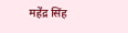महेंद्र सिंह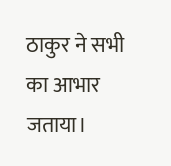ठाकुर ने सभी का आभार जताया।